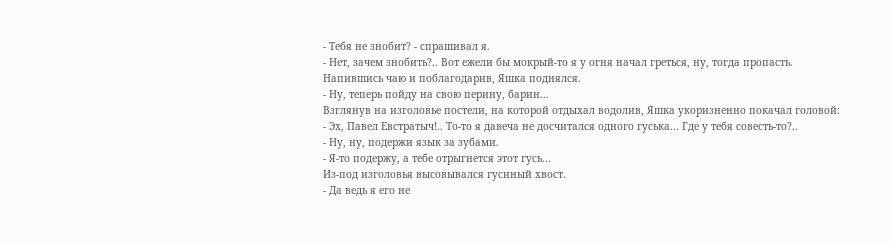- Тебя не знобит? - спрашивал я.
- Нет, зачем знобить?.. Вот ежели бы мокрый-то я у огня начал греться, ну, тогда пропасть.
Напившись чаю и поблагодарив, Яшка поднялся.
- Ну, теперь пойду на свою перину, барин...
Взглянув на изголовье постели, на которой отдыхал водолив, Яшка укоризненно покачал головой:
- Эх, Павел Евстратыч!.. То-то я давеча не досчитался одного гуська... Где у тебя совесть-то?..
- Ну, ну, подержи язык за зубами.
- Я-то подержу, а тебе отрыгнется этот гусь...
Из-под изголовья высовывался гусиный хвост.
- Да ведь я его не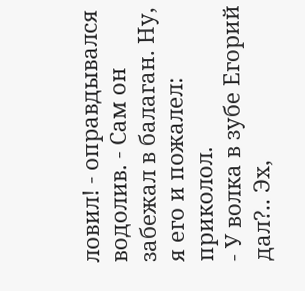ловил! - оправдывался водолив. - Сам он забежал в балаган. Ну, я его и пожалел: приколол.
- У волка в зубе Егорий дал?.. Эх,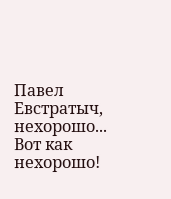Павел Евстратыч, нехорошо... Вот как нехорошо!